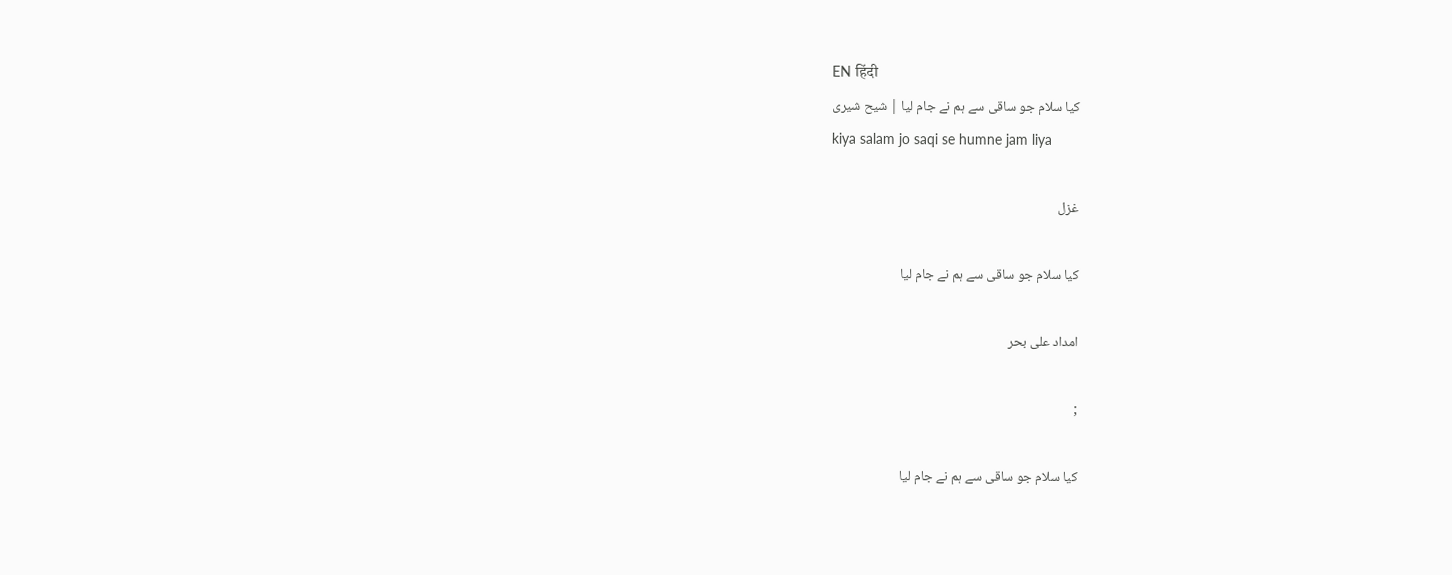EN हिंदी
کیا سلام جو ساقی سے ہم نے جام لیا | شیح شیری
kiya salam jo saqi se humne jam liya

غزل

کیا سلام جو ساقی سے ہم نے جام لیا

امداد علی بحر

;

کیا سلام جو ساقی سے ہم نے جام لیا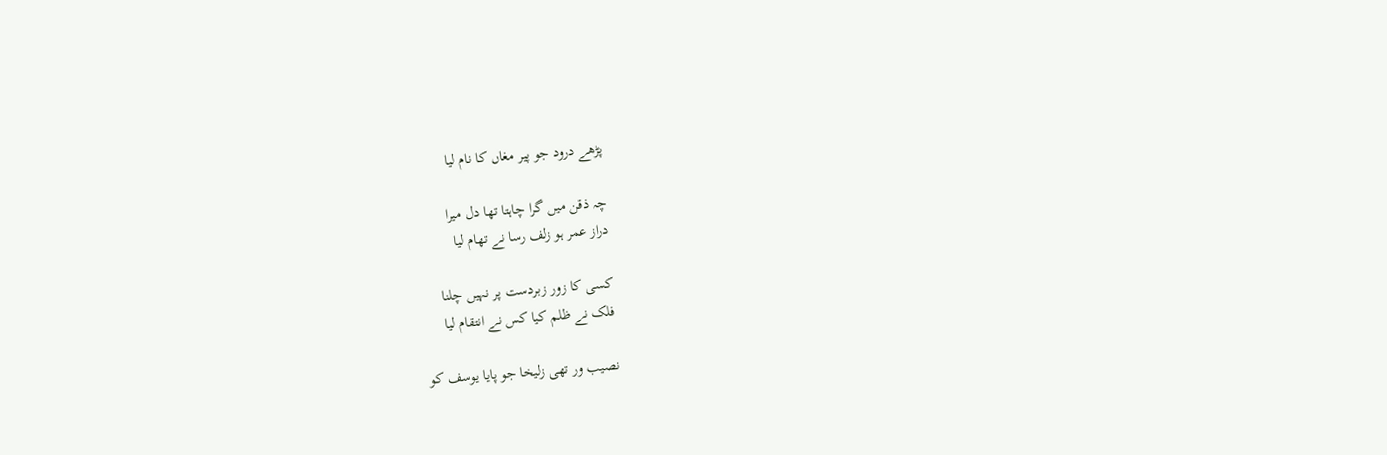پڑھے درود جو پیر مغاں کا نام لیا

چہ ذقن میں گرا چاہتا تھا دل میرا
دراز عمر ہو زلف رسا نے تھام لیا

کسی کا زور زبردست پر نہیں چلنا
فلک نے ظلم کیا کس نے انتقام لیا

نصیب ور تھی زلیخا جو پایا یوسف کو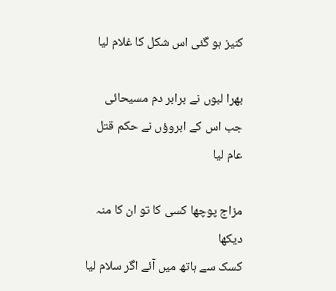کنیز ہو گئی اس شکل کا غلام لیا

بھرا لبوں نے برابر دم مسیحائی
جب اس کے ابروؤں نے حکم قتل عام لیا

مزاج پوچھا کسی کا تو ان کا منہ دیکھا
کسک سے ہاتھ میں آئے اگر سلام لیا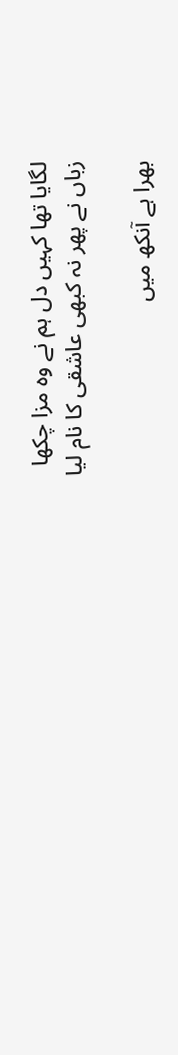لگایا تھا کہیں دل ہم نے وہ مزا چکھا
زباں نے پھر نہ کبھی عاشقی کا نام لیا

بھرا ہے آنکھ میں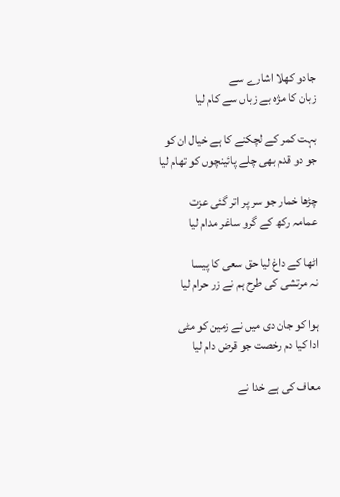جادو کھلا اشارے سے
زبان کا مژہ بے زباں سے کام لیا

بہت کمر کے لچکنے کا ہے خیال ان کو
جو دو قدم بھی چلے پائینچوں کو تھام لیا

چڑھا خمار جو سر پر اتر گئی عزت
عمامہ رکھ کے گرو ساغر مدام لیا

اٹھا کے داغ لیا حق سعی کا پیسا
نہ مرتشی کی طرح ہم نے زر حرام لیا

ہوا کو جان دی میں نے زمین کو مٹی
ادا کیا دم رخصت جو قرض دام لیا

معاف کی ہے خدا نے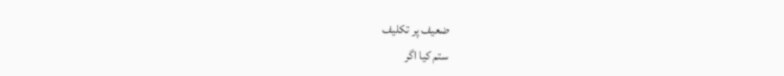ضعیف پر تکلیف
ستم کیا اگر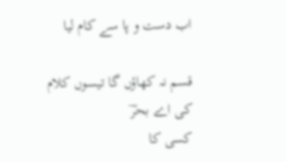اب دست و پا سے کام لیا

قسم نہ کھاؤں گا تیسوں کلام کی اے بحرؔ
کسی کا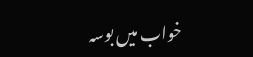خواب میں بوسہ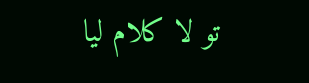تو لا کلام لیا